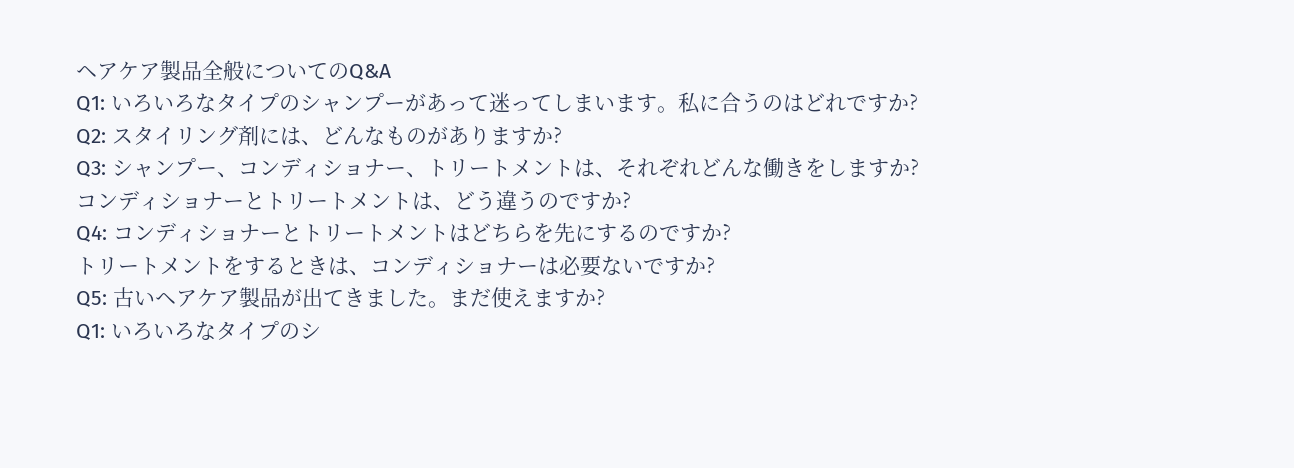ヘアケア製品全般についてのQ&A
Q1: いろいろなタイプのシャンプーがあって迷ってしまいます。私に合うのはどれですか?
Q2: スタイリング剤には、どんなものがありますか?
Q3: シャンプー、コンディショナー、トリートメントは、それぞれどんな働きをしますか?
コンディショナーとトリートメントは、どう違うのですか?
Q4: コンディショナーとトリートメントはどちらを先にするのですか?
トリートメントをするときは、コンディショナーは必要ないですか?
Q5: 古いヘアケア製品が出てきました。まだ使えますか?
Q1: いろいろなタイプのシ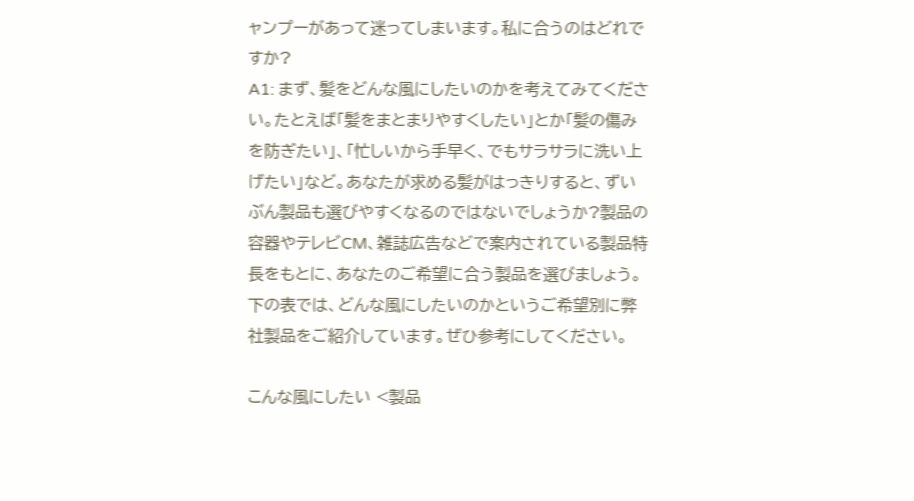ャンプーがあって迷ってしまいます。私に合うのはどれですか?
A1: まず、髪をどんな風にしたいのかを考えてみてください。たとえば「髪をまとまりやすくしたい」とか「髪の傷みを防ぎたい」、「忙しいから手早く、でもサラサラに洗い上げたい」など。あなたが求める髪がはっきりすると、ずいぶん製品も選びやすくなるのではないでしょうか?製品の容器やテレビCM、雑誌広告などで案内されている製品特長をもとに、あなたのご希望に合う製品を選びましょう。
下の表では、どんな風にしたいのかというご希望別に弊社製品をご紹介しています。ぜひ参考にしてください。

こんな風にしたい <製品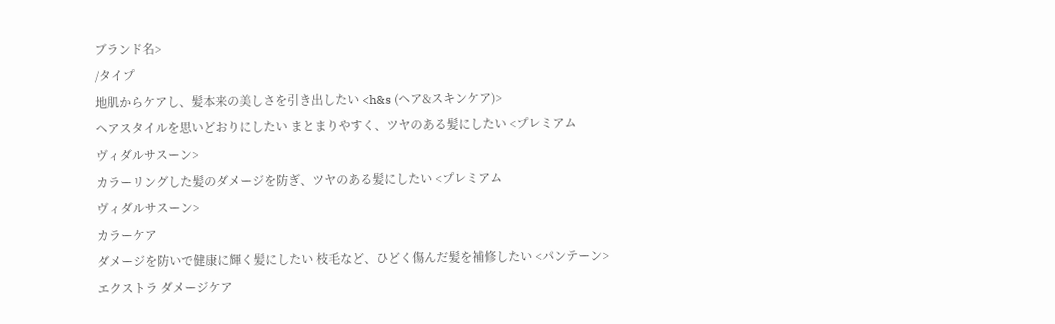ブランド名>
/タイプ
地肌からケアし、髪本来の美しさを引き出したい <h&s (ヘア&スキンケア)>
ヘアスタイルを思いどおりにしたい まとまりやすく、ツヤのある髪にしたい <プレミアム
ヴィダルサスーン>
カラーリングした髪のダメージを防ぎ、ツヤのある髪にしたい <プレミアム
ヴィダルサスーン>
カラーケア
ダメージを防いで健康に輝く髪にしたい 枝毛など、ひどく傷んだ髪を補修したい <パンテーン>
エクストラ ダメージケア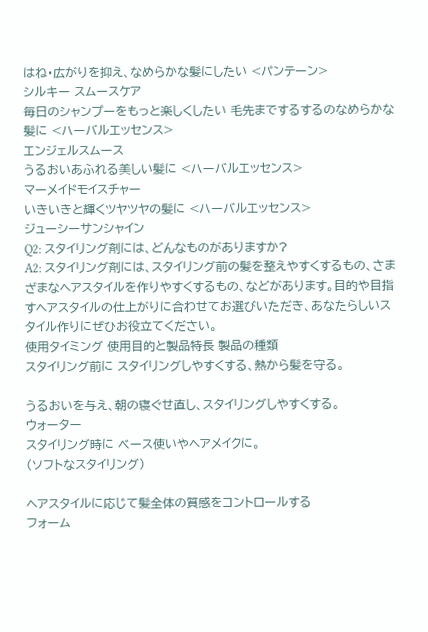はね・広がりを抑え、なめらかな髪にしたい <パンテーン>
シルキー スムースケア
毎日のシャンプーをもっと楽しくしたい 毛先までするするのなめらかな髪に <ハーバルエッセンス>
エンジェルスムース
うるおいあふれる美しい髪に <ハーバルエッセンス>
マーメイドモイスチャー
いきいきと輝くツヤツヤの髪に <ハーバルエッセンス>
ジューシーサンシャイン
Q2: スタイリング剤には、どんなものがありますか?
A2: スタイリング剤には、スタイリング前の髪を整えやすくするもの、さまざまなヘアスタイルを作りやすくするもの、などがあります。目的や目指すヘアスタイルの仕上がりに合わせてお選びいただき、あなたらしいスタイル作りにぜひお役立てください。
使用タイミング 使用目的と製品特長 製品の種類
スタイリング前に スタイリングしやすくする、熱から髪を守る。

うるおいを与え、朝の寝ぐせ直し、スタイリングしやすくする。
ウォーター
スタイリング時に ベース使いやヘアメイクに。
(ソフトなスタイリング)

ヘアスタイルに応じて髪全体の質感をコントロールする
フォーム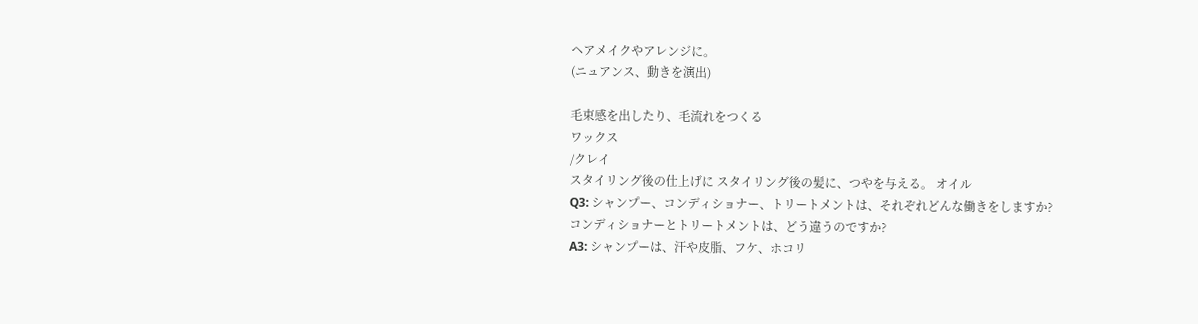ヘアメイクやアレンジに。
(ニュアンス、動きを演出)

毛束感を出したり、毛流れをつくる
ワックス
/クレイ
スタイリング後の仕上げに スタイリング後の髪に、つやを与える。 オイル
Q3: シャンプー、コンディショナー、トリートメントは、それぞれどんな働きをしますか?
コンディショナーとトリートメントは、どう違うのですか?
A3: シャンプーは、汗や皮脂、フケ、ホコリ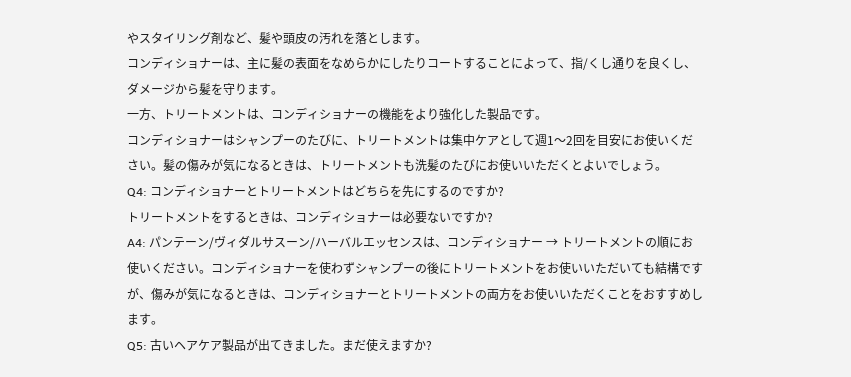やスタイリング剤など、髪や頭皮の汚れを落とします。
コンディショナーは、主に髪の表面をなめらかにしたりコートすることによって、指/くし通りを良くし、ダメージから髪を守ります。
一方、トリートメントは、コンディショナーの機能をより強化した製品です。
コンディショナーはシャンプーのたびに、トリートメントは集中ケアとして週1〜2回を目安にお使いください。髪の傷みが気になるときは、トリートメントも洗髪のたびにお使いいただくとよいでしょう。
Q4: コンディショナーとトリートメントはどちらを先にするのですか?
トリートメントをするときは、コンディショナーは必要ないですか?
A4: パンテーン/ヴィダルサスーン/ハーバルエッセンスは、コンディショナー → トリートメントの順にお使いください。コンディショナーを使わずシャンプーの後にトリートメントをお使いいただいても結構ですが、傷みが気になるときは、コンディショナーとトリートメントの両方をお使いいただくことをおすすめします。
Q5: 古いヘアケア製品が出てきました。まだ使えますか?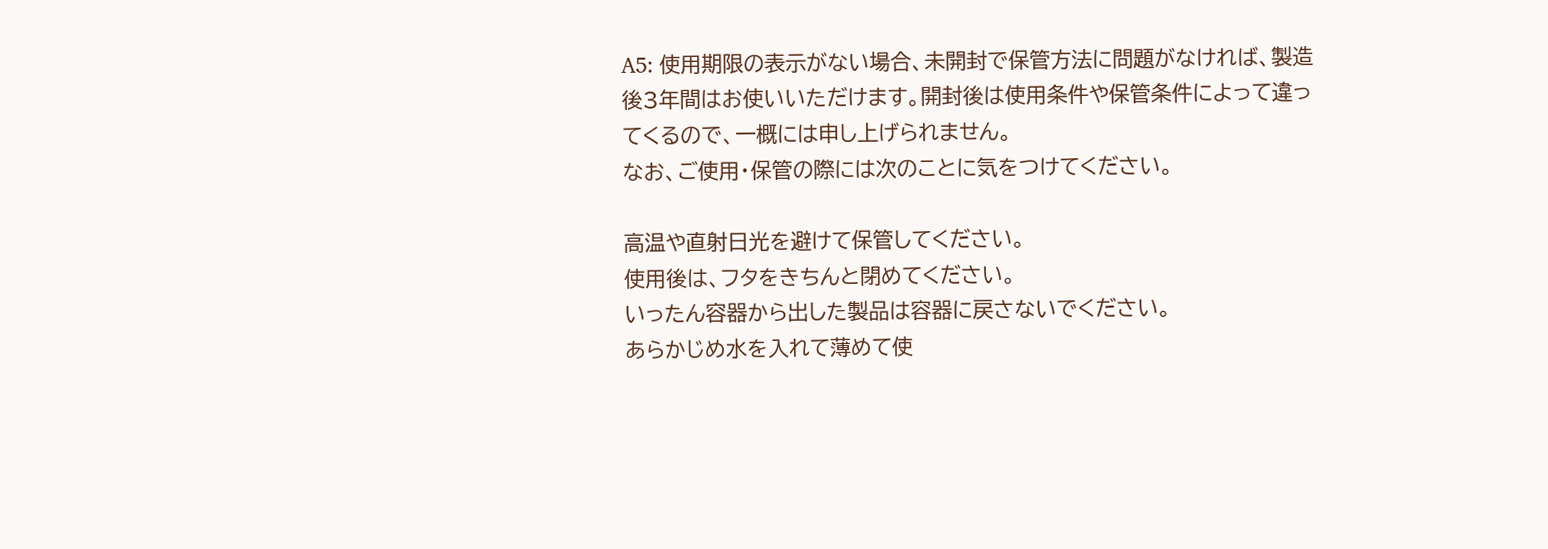A5: 使用期限の表示がない場合、未開封で保管方法に問題がなければ、製造後3年間はお使いいただけます。開封後は使用条件や保管条件によって違ってくるので、一概には申し上げられません。
なお、ご使用・保管の際には次のことに気をつけてください。

高温や直射日光を避けて保管してください。
使用後は、フタをきちんと閉めてください。
いったん容器から出した製品は容器に戻さないでください。
あらかじめ水を入れて薄めて使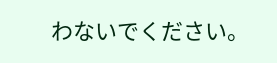わないでください。